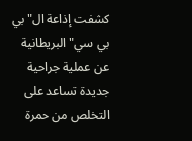كشفت إذاعة ال"بي بي سي" البريطانية عن عملية جراحية جديدة تساعد على التخلص من حمرة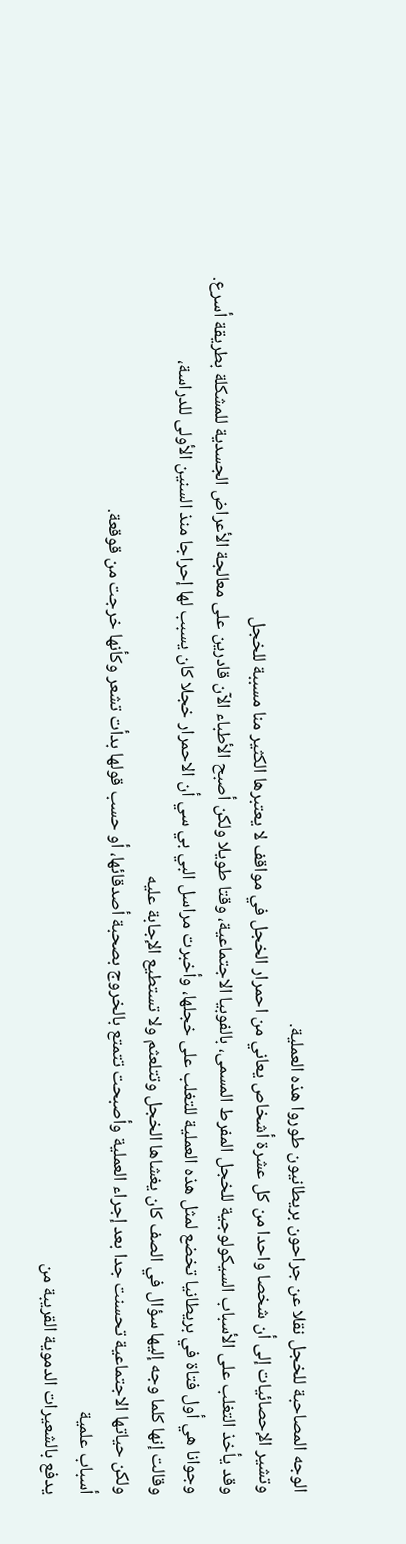الوجه المصاحبة للخجل نقلا عن جراحون بريطانيون طوروا هذه العملية.
وتشير الإحصائيات إلى أن شخصا واحدا من كل عشرة أشخاص يعاني من احمرار الخجل في مواقف لا يعتبرها الكثير منا مسببة للخجل
وقد يأخذ التغلب على الأسباب السيكولوجية للخجل المفرط المسمى، بالفوبيا الاجتماعية، وقتا طويلا ولكن أصبح الأطباء الآن قادرين على معالجة الأعراض الجسدية للمشكلة بطريقة أسرع.
وجوانا هي أول فتاة في بريطانيا تخضع لمثل هذه العملية للتغلب على خجلها، وأخبرت مراسل البي بي سي أن الاحمرار خجلا كان يسبب لها إحراجا منذ السنين الأولى للدراسة،
وقالت إنها كلما وجه إليها سؤال في الصف كان يغشاها الخجل وتتلعثم ولا تستطيع الإجابة عليه
ولكن حياتها الاجتماعية تحسنت جدا بعد إجراء العملية وأصبحت تتمتع بالخروج بصحبة أصدقائها، أو حسب قولها بدأت تشعر وكأنها خرجت من قوقعة.
أسباب علمية
يدفع بالشعيرات الدموية القريبة من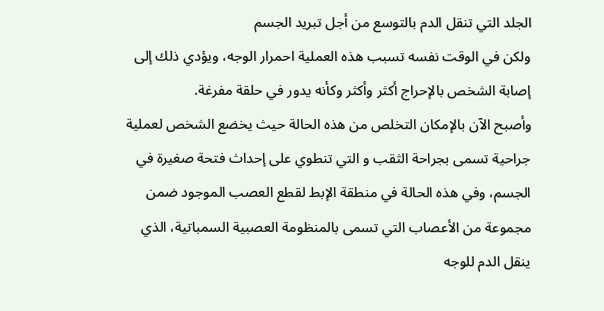الجلد التي تنقل الدم بالتوسع من أجل تبريد الجسم
ولكن في الوقت نفسه تسبب هذه العملية احمرار الوجه، ويؤدي ذلك إلى إصابة الشخص بالإحراج أكثر وأكثر وكأنه يدور في حلقة مفرغة.
وأصبح الآن بالإمكان التخلص من هذه الحالة حيث يخضع الشخص لعملية جراحية تسمى بجراحة الثقب و التي تنطوي على إحداث فتحة صغيرة في الجسم، وفي هذه الحالة في منطقة الإبط لقطع العصب الموجود ضمن مجموعة من الأعصاب التي تسمى بالمنظومة العصبية السمباتية، الذي ينقل الدم للوجه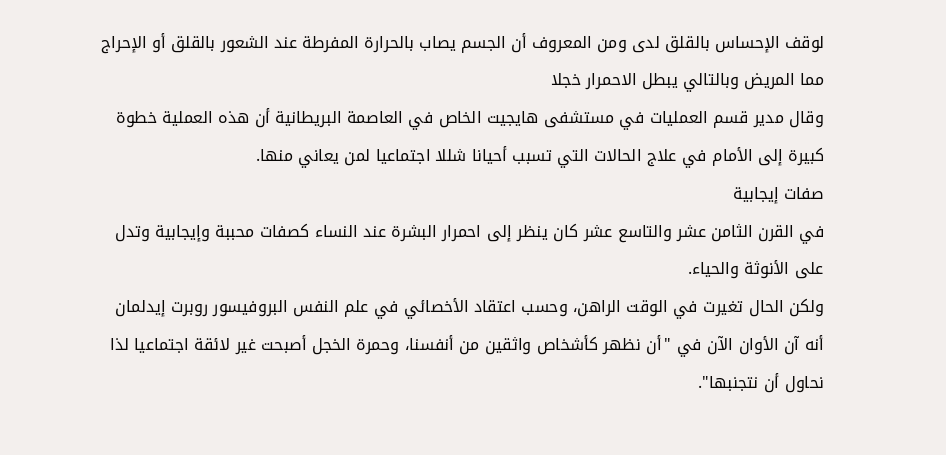لوقف الإحساس بالقلق لدى ومن المعروف أن الجسم يصاب بالحرارة المفرطة عند الشعور بالقلق أو الإحراج مما المريض وبالتالي يبطل الاحمرار خجلا
وقال مدير قسم العمليات في مستشفى هايجيت الخاص في العاصمة البريطانية أن هذه العملية خطوة كبيرة إلى الأمام في علاج الحالات التي تسبب أحيانا شللا اجتماعيا لمن يعاني منها.
صفات إيجابية
في القرن الثامن عشر والتاسع عشر كان ينظر إلى احمرار البشرة عند النساء كصفات محببة وإيجابية وتدل على الأنوثة والحياء.
ولكن الحال تغيرت في الوقت الراهن، وحسب اعتقاد الأخصائي في علم النفس البروفيسور روبرت إيدلمان أنه آن الأوان الآن في "أن نظهر كأشخاص واثقين من أنفسنا، وحمرة الخجل أصبحت غير لائقة اجتماعيا لذا نحاول أن نتجنبها".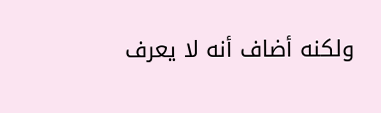ولكنه أضاف أنه لا يعرف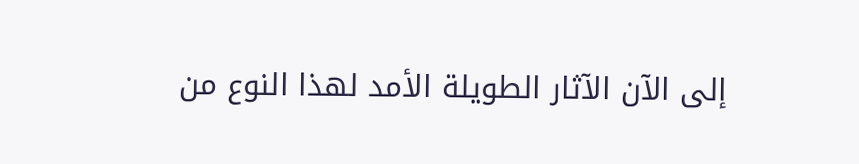إلى الآن الآثار الطويلة الأمد لهذا النوع من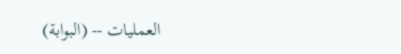العمليات -- (البوابة)